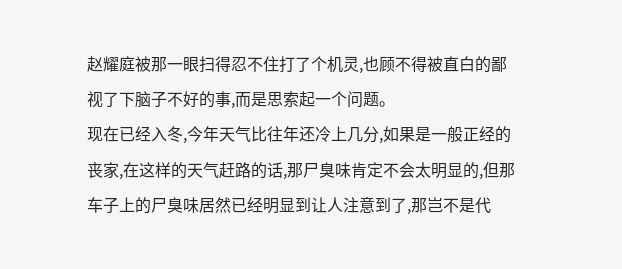赵耀庭被那一眼扫得忍不住打了个机灵,也顾不得被直白的鄙视了下脑子不好的事,而是思索起一个问题。
现在已经入冬,今年天气比往年还冷上几分,如果是一般正经的丧家,在这样的天气赶路的话,那尸臭味肯定不会太明显的,但那车子上的尸臭味居然已经明显到让人注意到了,那岂不是代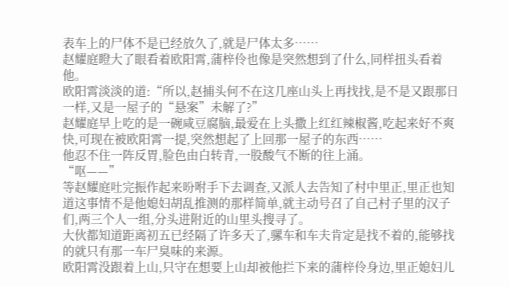表车上的尸体不是已经放久了,就是尸体太多……
赵耀庭瞪大了眼看着欧阳霄,蒲梓伶也像是突然想到了什么,同样扭头看着他。
欧阳霄淡淡的道:“所以,赵捕头何不在这几座山头上再找找,是不是又跟那日一样,又是一屋子的“悬案”未解了?”
赵耀庭早上吃的是一碗咸豆腐脑,最爱在上头撒上红红辣椒酱,吃起来好不爽快,可现在被欧阳霄一提,突然想起了上回那一屋子的东西……
他忍不住一阵反胃,脸色由白转青,一股酸气不断的往上涌。
“呕——”
等赵耀庭吐完振作起来吩咐手下去调查,又派人去告知了村中里正,里正也知道这事情不是他媳妇胡乱推测的那样简单,就主动号召了自己村子里的汉子们,两三个人一组,分头进附近的山里头搜寻了。
大伙都知道距离初五已经隔了许多天了,骡车和车夫肯定是找不着的,能够找的就只有那一车尸臭味的来源。
欧阳霄没跟着上山,只守在想要上山却被他拦下来的蒲梓伶身边,里正媳妇儿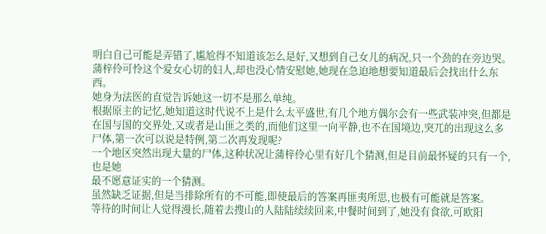明白自己可能是弄错了,尴尬得不知道该怎么是好,又想到自己女儿的病况,只一个劲的在旁边哭。
蒲梓伶可怜这个爱女心切的妇人,却也没心情安慰她,她现在急迫地想要知道最后会找出什么东西。
她身为法医的直觉告诉她这一切不是那么单纯。
根据原主的记忆,她知道这时代说不上是什么太平盛世,有几个地方偶尔会有一些武装冲突,但都是在国与国的交界处,又或者是山匪之类的,而他们这里一向平静,也不在国境边,突兀的出现这么多尸体,第一次可以说是特例,第二次再发现呢?
一个地区突然出现大量的尸体,这种状况让蒲梓伶心里有好几个猜测,但是目前最怀疑的只有一个,也是她
最不愿意证实的一个猜测。
虽然缺乏证据,但是当排除所有的不可能,即使最后的答案再匪夷所思,也极有可能就是答案。
等待的时间让人觉得漫长,随着去搜山的人陆陆续续回来,中餐时间到了,她没有食欲,可欧阳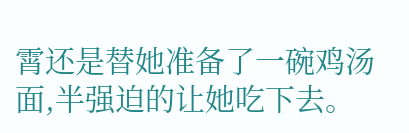霄还是替她准备了一碗鸡汤面,半强迫的让她吃下去。